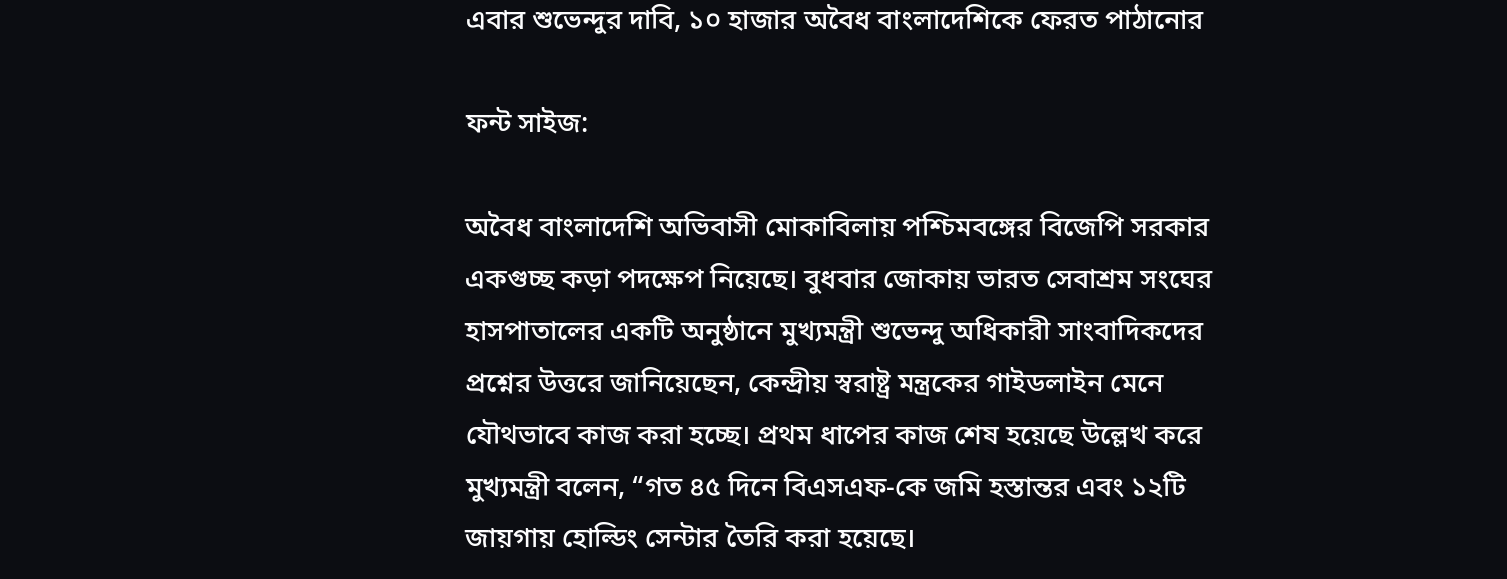এবার শুভেন্দুর দাবি, ১০ হাজার অবৈধ বাংলাদেশিকে ফেরত পাঠানোর

ফন্ট সাইজ:

অবৈধ বাংলাদেশি অভিবাসী মোকাবিলায় পশ্চিমবঙ্গের বিজেপি সরকার একগুচ্ছ কড়া পদক্ষেপ নিয়েছে। বুধবার জোকায় ভারত সেবাশ্রম সংঘের হাসপাতালের একটি অনুষ্ঠানে মুখ্যমন্ত্রী শুভেন্দু অধিকারী সাংবাদিকদের প্রশ্নের উত্তরে জানিয়েছেন, কেন্দ্রীয় স্বরাষ্ট্র মন্ত্রকের গাইডলাইন মেনে যৌথভাবে কাজ করা হচ্ছে। প্রথম ধাপের কাজ শেষ হয়েছে উল্লেখ করে মুখ্যমন্ত্রী বলেন, “গত ৪৫ দিনে বিএসএফ-কে জমি হস্তান্তর এবং ১২টি জায়গায় হোল্ডিং সেন্টার তৈরি করা হয়েছে।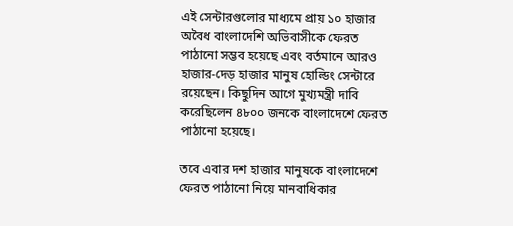এই সেন্টারগুলোর মাধ্যমে প্রায় ১০ হাজার অবৈধ বাংলাদেশি অভিবাসীকে ফেরত পাঠানো সম্ভব হয়েছে এবং বর্তমানে আরও হাজার-দেড় হাজার মানুষ হোল্ডিং সেন্টারে রয়েছেন। কিছুদিন আগে মুখ্যমন্ত্রী দাবি করেছিলেন ৪৮০০ জনকে বাংলাদেশে ফেরত পাঠানো হয়েছে।

তবে এবার দশ হাজার মানুষকে বাংলাদেশে ফেরত পাঠানো নিয়ে মানবাধিকার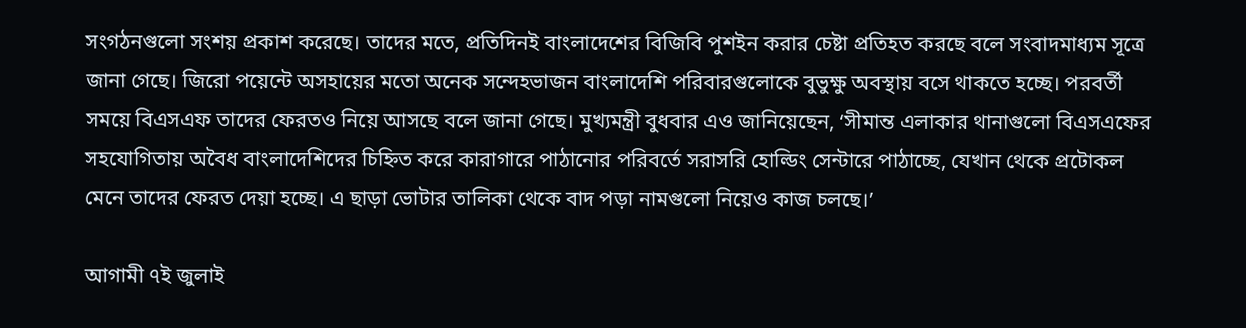সংগঠনগুলো সংশয় প্রকাশ করেছে। তাদের মতে, প্রতিদিনই বাংলাদেশের বিজিবি পুশইন করার চেষ্টা প্রতিহত করছে বলে সংবাদমাধ্যম সূত্রে জানা গেছে। জিরো পয়েন্টে অসহায়ের মতো অনেক সন্দেহভাজন বাংলাদেশি পরিবারগুলোকে বুভুক্ষু অবস্থায় বসে থাকতে হচ্ছে। পরবর্তী সময়ে বিএসএফ তাদের ফেরতও নিয়ে আসছে বলে জানা গেছে। মুখ্যমন্ত্রী বুধবার এও জানিয়েছেন, ‘সীমান্ত এলাকার থানাগুলো বিএসএফের সহযোগিতায় অবৈধ বাংলাদেশিদের চিহ্নিত করে কারাগারে পাঠানোর পরিবর্তে সরাসরি হোল্ডিং সেন্টারে পাঠাচ্ছে, যেখান থেকে প্রটোকল মেনে তাদের ফেরত দেয়া হচ্ছে। এ ছাড়া ভোটার তালিকা থেকে বাদ পড়া নামগুলো নিয়েও কাজ চলছে।’

আগামী ৭ই জুলাই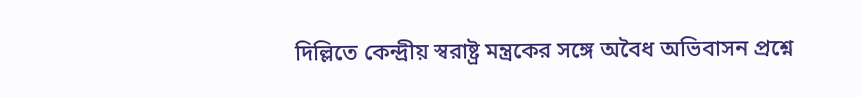দিল্লিতে কেন্দ্রীয় স্বরাষ্ট্র মন্ত্রকের সঙ্গে অবৈধ অভিবাসন প্রশ্নে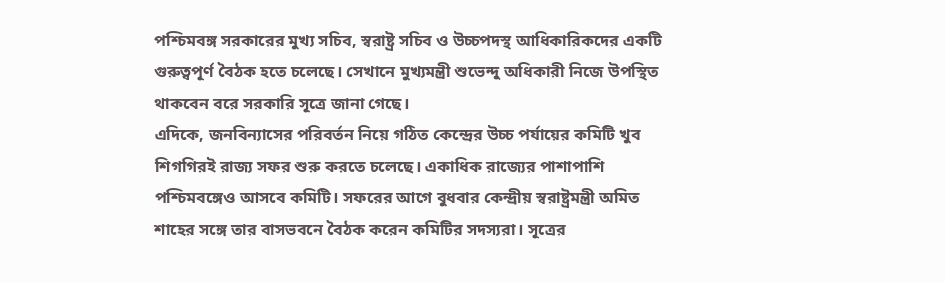পশ্চিমবঙ্গ সরকারের মুখ্য সচিব, স্বরাষ্ট্র সচিব ও উচ্চপদস্থ আধিকারিকদের একটি গুরুত্বপূর্ণ বৈঠক হতে চলেছে। সেখানে মুখ্যমন্ত্রী শুভেন্দু অধিকারী নিজে উপস্থিত থাকবেন বরে সরকারি সূত্রে জানা গেছে।
এদিকে, জনবিন্যাসের পরিবর্তন নিয়ে গঠিত কেন্দ্রের উচ্চ পর্যায়ের কমিটি খুব শিগগিরই রাজ্য সফর শুরু করতে চলেছে। একাধিক রাজ্যের পাশাপাশি পশ্চিমবঙ্গেও আসবে কমিটি। সফরের আগে বুধবার কেন্দ্রীয় স্বরাষ্ট্রমন্ত্রী অমিত শাহের সঙ্গে তার বাসভবনে বৈঠক করেন কমিটির সদস্যরা। সূত্রের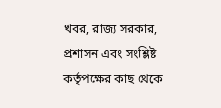খবর, রাজ্য সরকার, প্রশাসন এবং সংশ্লিষ্ট কর্তৃপক্ষের কাছ থেকে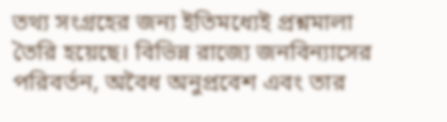তথ্য সংগ্রহের জন্য ইতিমধ্যেই প্রশ্নমালা তৈরি হয়েছে। বিভিন্ন রাজ্যে জনবিন্যাসের পরিবর্তন, অবৈধ অনুপ্রবেশ এবং তার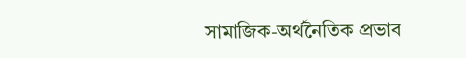সামাজিক-অর্থনৈতিক প্রভাব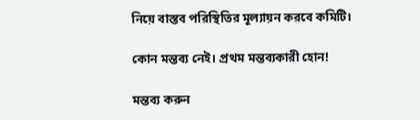নিয়ে বাস্তব পরিস্থিতির মূল্যায়ন করবে কমিটি।

কোন মন্তব্য নেই। প্রথম মন্তব্যকারী হোন!

মন্তব্য করুন